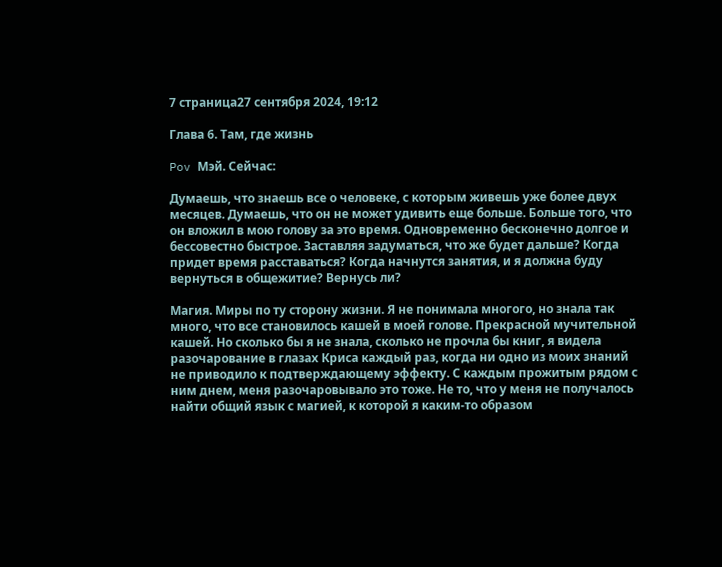7 страница27 сентября 2024, 19:12

Глава 6. Там, где жизнь

Pov Мэй. Сейчас:

Думаешь, что знаешь все о человеке, с которым живешь уже более двух месяцев. Думаешь, что он не может удивить еще больше. Больше того, что он вложил в мою голову за это время. Одновременно бесконечно долгое и бессовестно быстрое. Заставляя задуматься, что же будет дальше? Когда придет время расставаться? Когда начнутся занятия, и я должна буду вернуться в общежитие? Вернусь ли?

Магия. Миры по ту сторону жизни. Я не понимала многого, но знала так много, что все становилось кашей в моей голове. Прекрасной мучительной кашей. Но сколько бы я не знала, сколько не прочла бы книг, я видела разочарование в глазах Криса каждый раз, когда ни одно из моих знаний не приводило к подтверждающему эффекту. С каждым прожитым рядом с ним днем, меня разочаровывало это тоже. Не то, что у меня не получалось найти общий язык с магией, к которой я каким-то образом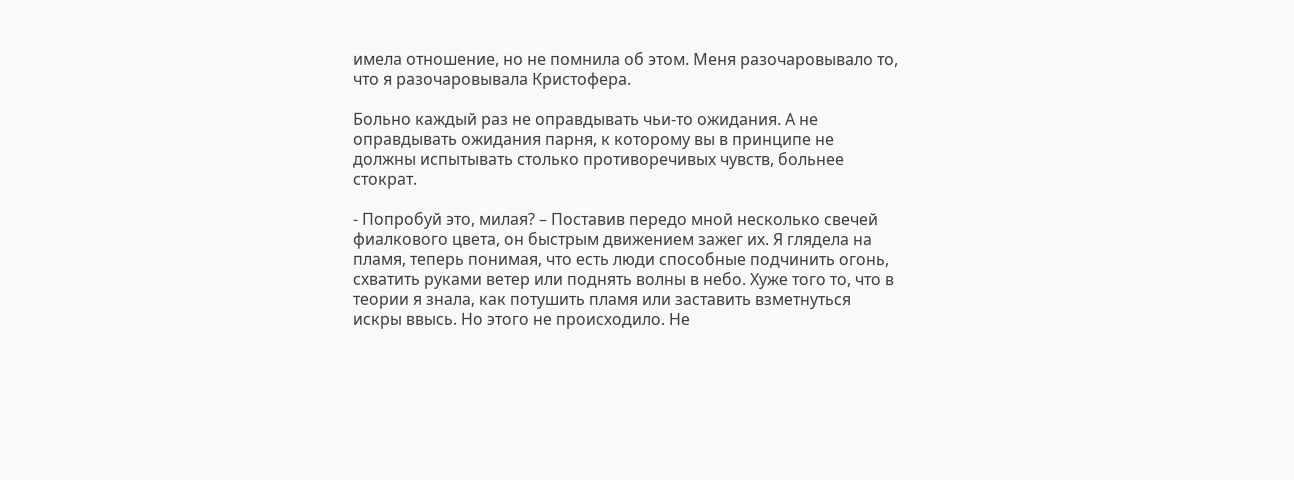имела отношение, но не помнила об этом. Меня разочаровывало то, что я разочаровывала Кристофера.

Больно каждый раз не оправдывать чьи-то ожидания. А не оправдывать ожидания парня, к которому вы в принципе не должны испытывать столько противоречивых чувств, больнее стократ.

- Попробуй это, милая? – Поставив передо мной несколько свечей фиалкового цвета, он быстрым движением зажег их. Я глядела на пламя, теперь понимая, что есть люди способные подчинить огонь, схватить руками ветер или поднять волны в небо. Хуже того то, что в теории я знала, как потушить пламя или заставить взметнуться искры ввысь. Но этого не происходило. Не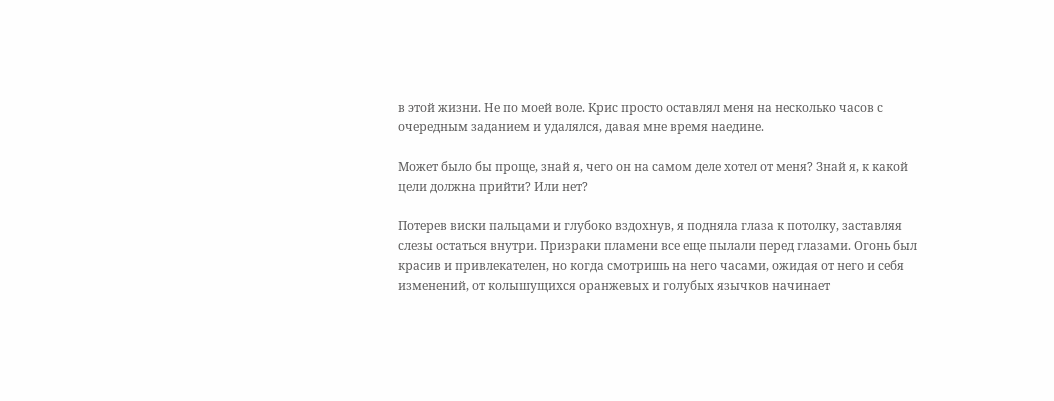в этой жизни. Не по моей воле. Крис просто оставлял меня на несколько часов с очередным заданием и удалялся, давая мне время наедине.

Может было бы проще, знай я, чего он на самом деле хотел от меня? Знай я, к какой цели должна прийти? Или нет?

Потерев виски пальцами и глубоко вздохнув, я подняла глаза к потолку, заставляя слезы остаться внутри. Призраки пламени все еще пылали перед глазами. Огонь был красив и привлекателен, но когда смотришь на него часами, ожидая от него и себя изменений, от колышущихся оранжевых и голубых язычков начинает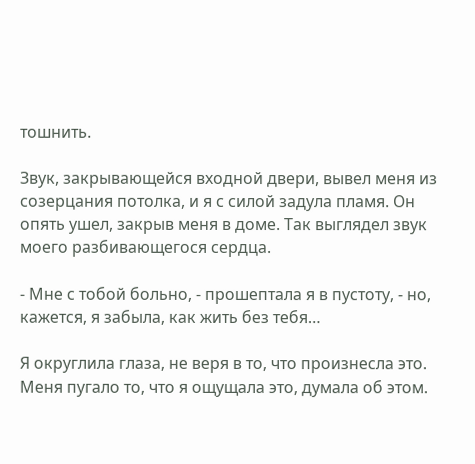тошнить.

Звук, закрывающейся входной двери, вывел меня из созерцания потолка, и я с силой задула пламя. Он опять ушел, закрыв меня в доме. Так выглядел звук моего разбивающегося сердца.

- Мне с тобой больно, - прошептала я в пустоту, - но, кажется, я забыла, как жить без тебя…

Я округлила глаза, не веря в то, что произнесла это. Меня пугало то, что я ощущала это, думала об этом.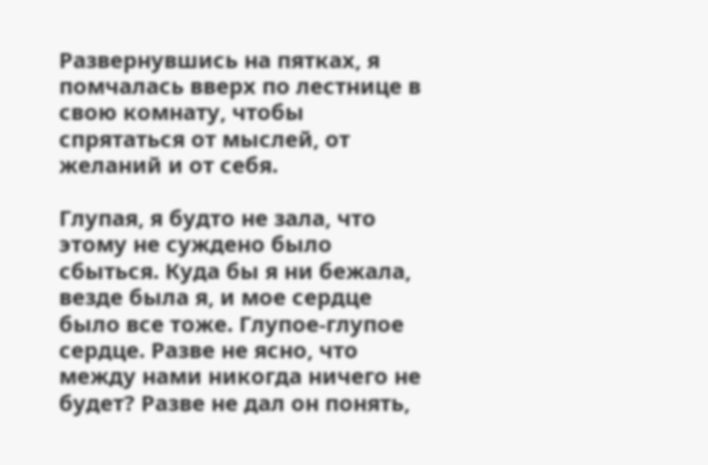Развернувшись на пятках, я помчалась вверх по лестнице в свою комнату, чтобы спрятаться от мыслей, от желаний и от себя.

Глупая, я будто не зала, что этому не суждено было сбыться. Куда бы я ни бежала, везде была я, и мое сердце было все тоже. Глупое-глупое сердце. Разве не ясно, что между нами никогда ничего не будет? Разве не дал он понять,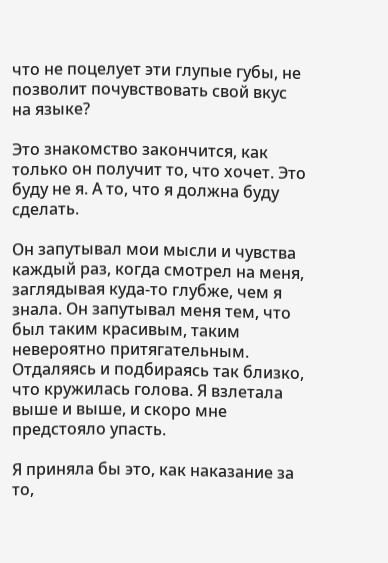что не поцелует эти глупые губы, не позволит почувствовать свой вкус на языке?

Это знакомство закончится, как только он получит то, что хочет. Это буду не я. А то, что я должна буду сделать.

Он запутывал мои мысли и чувства каждый раз, когда смотрел на меня, заглядывая куда-то глубже, чем я знала. Он запутывал меня тем, что был таким красивым, таким невероятно притягательным. Отдаляясь и подбираясь так близко, что кружилась голова. Я взлетала выше и выше, и скоро мне предстояло упасть.

Я приняла бы это, как наказание за то,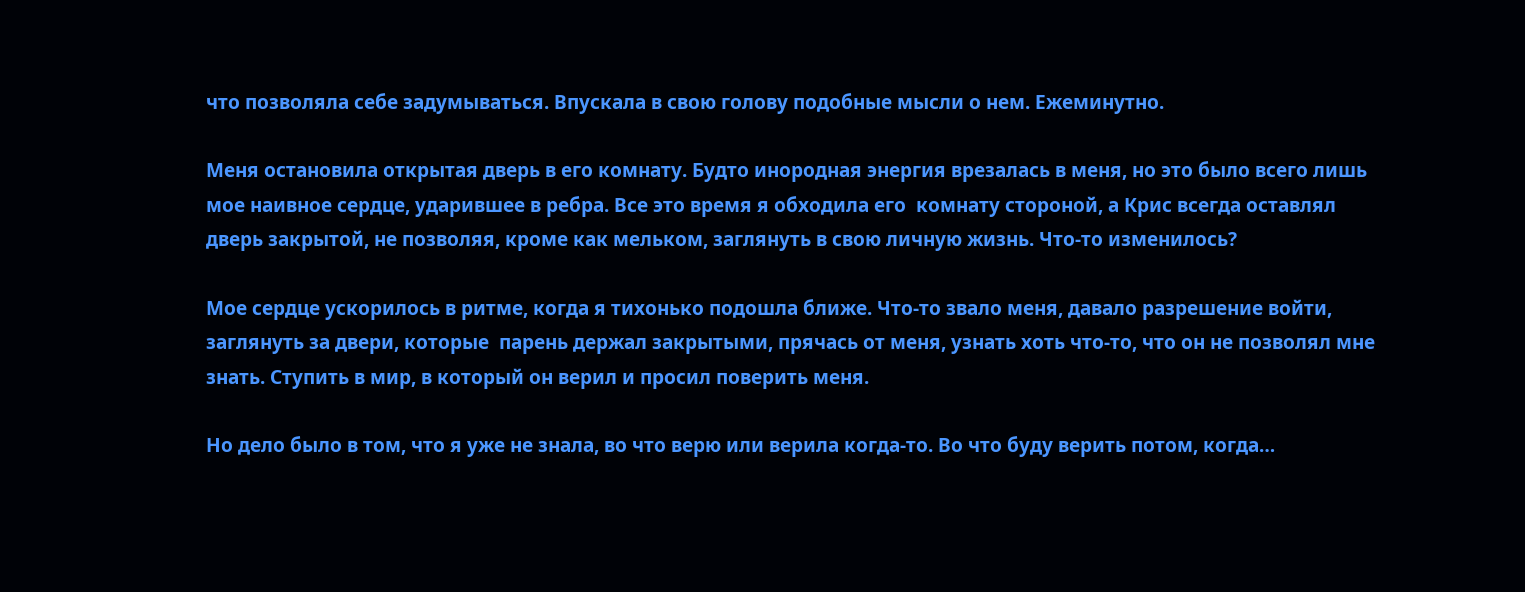что позволяла себе задумываться. Впускала в свою голову подобные мысли о нем. Ежеминутно.

Меня остановила открытая дверь в его комнату. Будто инородная энергия врезалась в меня, но это было всего лишь мое наивное сердце, ударившее в ребра. Все это время я обходила его  комнату стороной, а Крис всегда оставлял дверь закрытой, не позволяя, кроме как мельком, заглянуть в свою личную жизнь. Что-то изменилось?

Мое сердце ускорилось в ритме, когда я тихонько подошла ближе. Что-то звало меня, давало разрешение войти, заглянуть за двери, которые  парень держал закрытыми, прячась от меня, узнать хоть что-то, что он не позволял мне знать. Ступить в мир, в который он верил и просил поверить меня.

Но дело было в том, что я уже не знала, во что верю или верила когда-то. Во что буду верить потом, когда…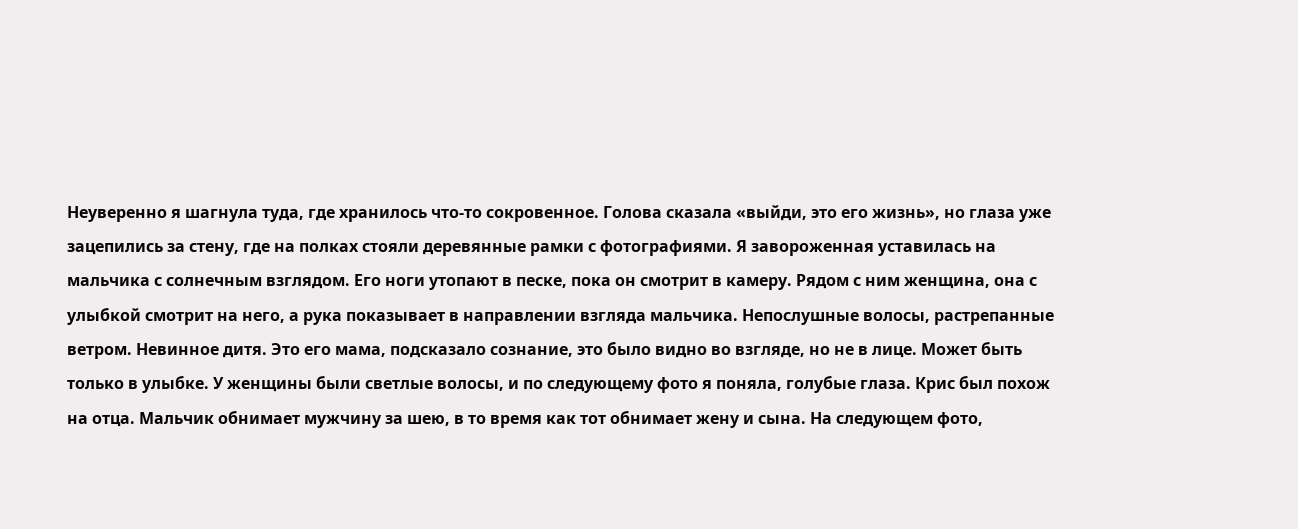Неуверенно я шагнула туда, где хранилось что-то сокровенное. Голова сказала «выйди, это его жизнь», но глаза уже зацепились за стену, где на полках стояли деревянные рамки с фотографиями. Я завороженная уставилась на мальчика с солнечным взглядом. Его ноги утопают в песке, пока он смотрит в камеру. Рядом с ним женщина, она с улыбкой смотрит на него, а рука показывает в направлении взгляда мальчика. Непослушные волосы, растрепанные ветром. Невинное дитя. Это его мама, подсказало сознание, это было видно во взгляде, но не в лице. Может быть только в улыбке. У женщины были светлые волосы, и по следующему фото я поняла, голубые глаза. Крис был похож на отца. Мальчик обнимает мужчину за шею, в то время как тот обнимает жену и сына. На следующем фото,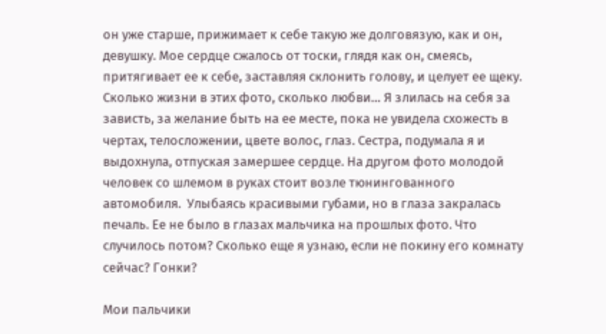он уже старше, прижимает к себе такую же долговязую, как и он, девушку. Мое сердце сжалось от тоски, глядя как он, смеясь, притягивает ее к себе, заставляя склонить голову, и целует ее щеку. Сколько жизни в этих фото, сколько любви… Я злилась на себя за зависть, за желание быть на ее месте, пока не увидела схожесть в чертах, телосложении, цвете волос, глаз. Сестра, подумала я и выдохнула, отпуская замершее сердце. На другом фото молодой человек со шлемом в руках стоит возле тюнингованного автомобиля.  Улыбаясь красивыми губами, но в глаза закралась печаль. Ее не было в глазах мальчика на прошлых фото. Что случилось потом? Сколько еще я узнаю, если не покину его комнату сейчас? Гонки?

Мои пальчики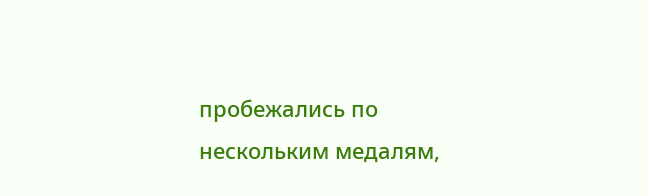пробежались по нескольким медалям,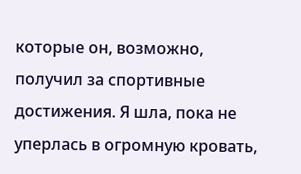которые он, возможно, получил за спортивные достижения. Я шла, пока не уперлась в огромную кровать,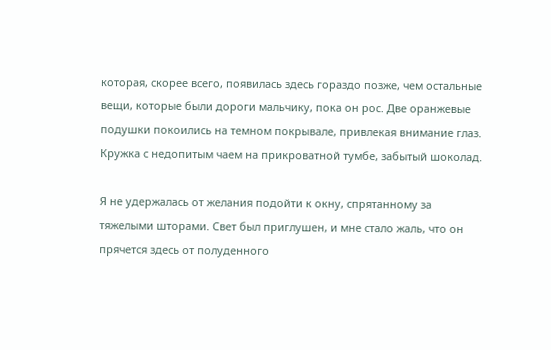которая, скорее всего, появилась здесь гораздо позже, чем остальные вещи, которые были дороги мальчику, пока он рос. Две оранжевые подушки покоились на темном покрывале, привлекая внимание глаз. Кружка с недопитым чаем на прикроватной тумбе, забытый шоколад.

Я не удержалась от желания подойти к окну, спрятанному за тяжелыми шторами. Свет был приглушен, и мне стало жаль, что он прячется здесь от полуденного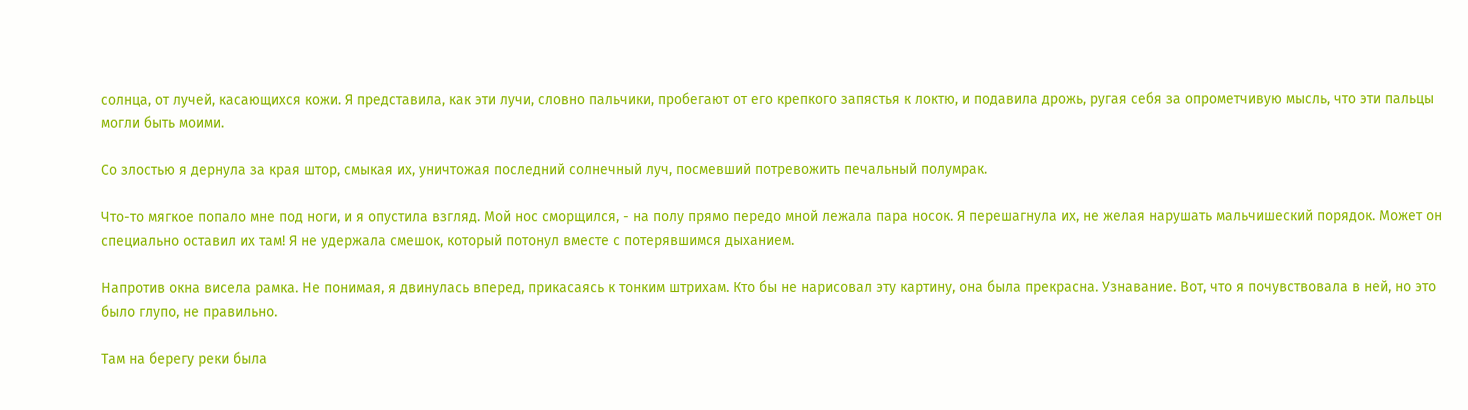солнца, от лучей, касающихся кожи. Я представила, как эти лучи, словно пальчики, пробегают от его крепкого запястья к локтю, и подавила дрожь, ругая себя за опрометчивую мысль, что эти пальцы могли быть моими.

Со злостью я дернула за края штор, смыкая их, уничтожая последний солнечный луч, посмевший потревожить печальный полумрак.

Что-то мягкое попало мне под ноги, и я опустила взгляд. Мой нос сморщился, - на полу прямо передо мной лежала пара носок. Я перешагнула их, не желая нарушать мальчишеский порядок. Может он специально оставил их там! Я не удержала смешок, который потонул вместе с потерявшимся дыханием.

Напротив окна висела рамка. Не понимая, я двинулась вперед, прикасаясь к тонким штрихам. Кто бы не нарисовал эту картину, она была прекрасна. Узнавание. Вот, что я почувствовала в ней, но это было глупо, не правильно.

Там на берегу реки была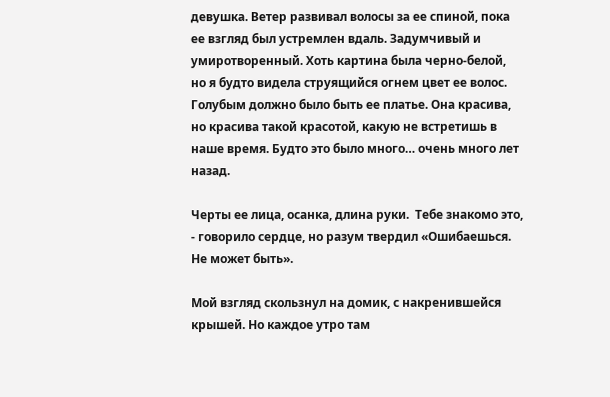девушка. Ветер развивал волосы за ее спиной, пока ее взгляд был устремлен вдаль. Задумчивый и умиротворенный. Хоть картина была черно-белой, но я будто видела струящийся огнем цвет ее волос. Голубым должно было быть ее платье. Она красива, но красива такой красотой, какую не встретишь в наше время. Будто это было много… очень много лет назад.

Черты ее лица, осанка, длина руки.  Тебе знакомо это, - говорило сердце, но разум твердил «Ошибаешься. Не может быть».

Мой взгляд скользнул на домик, с накренившейся крышей. Но каждое утро там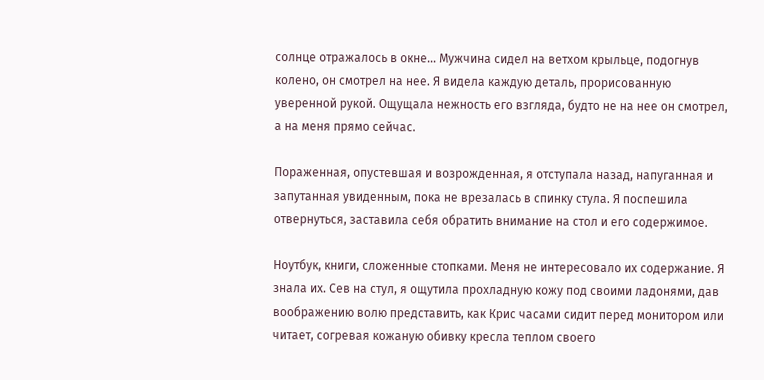солнце отражалось в окне… Мужчина сидел на ветхом крыльце, подогнув колено, он смотрел на нее. Я видела каждую деталь, прорисованную уверенной рукой. Ощущала нежность его взгляда, будто не на нее он смотрел, а на меня прямо сейчас.

Пораженная, опустевшая и возрожденная, я отступала назад, напуганная и запутанная увиденным, пока не врезалась в спинку стула. Я поспешила отвернуться, заставила себя обратить внимание на стол и его содержимое.

Ноутбук, книги, сложенные стопками. Меня не интересовало их содержание. Я знала их. Сев на стул, я ощутила прохладную кожу под своими ладонями, дав воображению волю представить, как Крис часами сидит перед монитором или читает, согревая кожаную обивку кресла теплом своего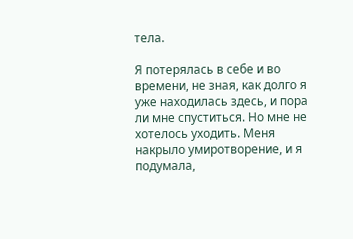тела.

Я потерялась в себе и во времени, не зная, как долго я уже находилась здесь, и пора ли мне спуститься. Но мне не хотелось уходить. Меня накрыло умиротворение, и я подумала,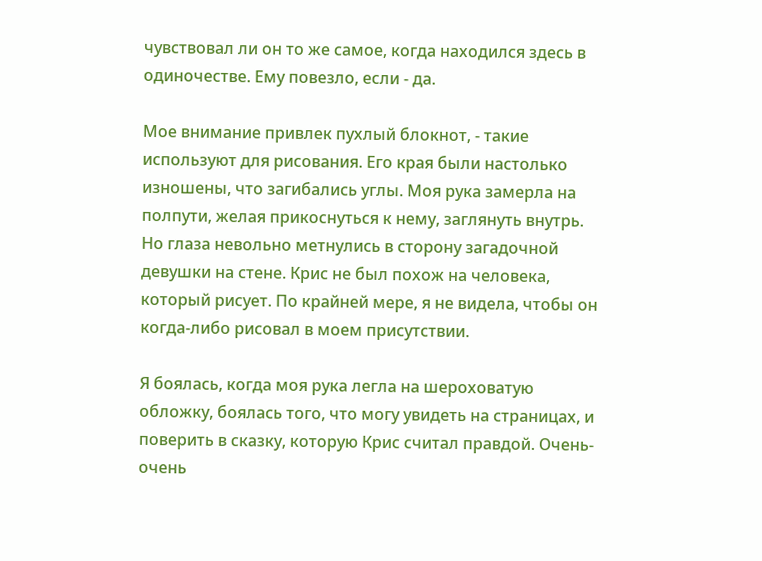чувствовал ли он то же самое, когда находился здесь в одиночестве. Ему повезло, если - да.

Мое внимание привлек пухлый блокнот, - такие используют для рисования. Его края были настолько  изношены, что загибались углы. Моя рука замерла на полпути, желая прикоснуться к нему, заглянуть внутрь. Но глаза невольно метнулись в сторону загадочной девушки на стене. Крис не был похож на человека, который рисует. По крайней мере, я не видела, чтобы он когда-либо рисовал в моем присутствии.

Я боялась, когда моя рука легла на шероховатую обложку, боялась того, что могу увидеть на страницах, и поверить в сказку, которую Крис считал правдой. Очень-очень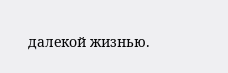далекой жизнью.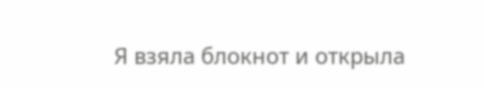Я взяла блокнот и открыла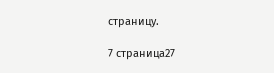страницу.

7 страница27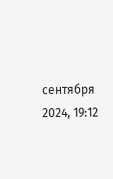сентября 2024, 19:12